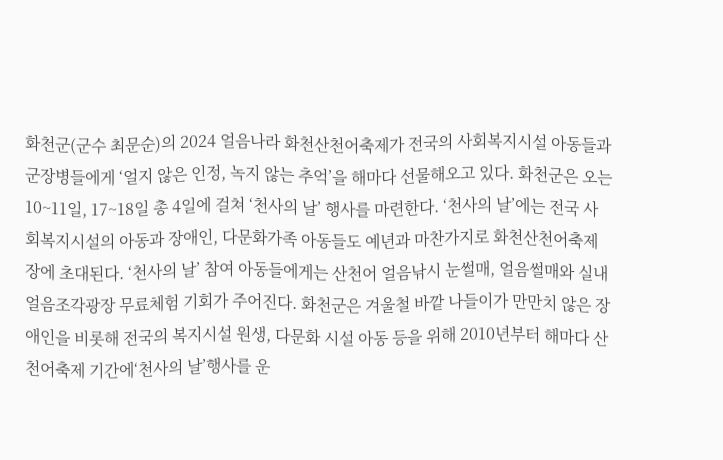화천군(군수 최문순)의 2024 얼음나라 화천산천어축제가 전국의 사회복지시설 아동들과 군장병들에게 ‘얼지 않은 인정, 녹지 않는 추억’을 해마다 선물해오고 있다. 화천군은 오는 10~11일, 17~18일 총 4일에 걸쳐 ‘천사의 날’ 행사를 마련한다. ‘천사의 날’에는 전국 사회복지시설의 아동과 장애인, 다문화가족 아동들도 예년과 마찬가지로 화천산천어축제장에 초대된다. ‘천사의 날’ 참여 아동들에게는 산천어 얼음낚시 눈썰매, 얼음썰매와 실내얼음조각광장 무료체험 기회가 주어진다. 화천군은 겨울철 바깥 나들이가 만만치 않은 장애인을 비롯해 전국의 복지시설 원생, 다문화 시설 아동 등을 위해 2010년부터 해마다 산천어축제 기간에‘천사의 날’행사를 운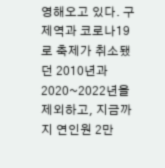영해오고 있다. 구제역과 코로나19로 축제가 취소됐던 2010년과 2020~2022년을 제외하고, 지금까지 연인원 2만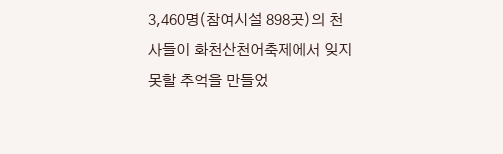3,460명(참여시설 898곳)의 천사들이 화천산천어축제에서 잊지 못할 추억을 만들었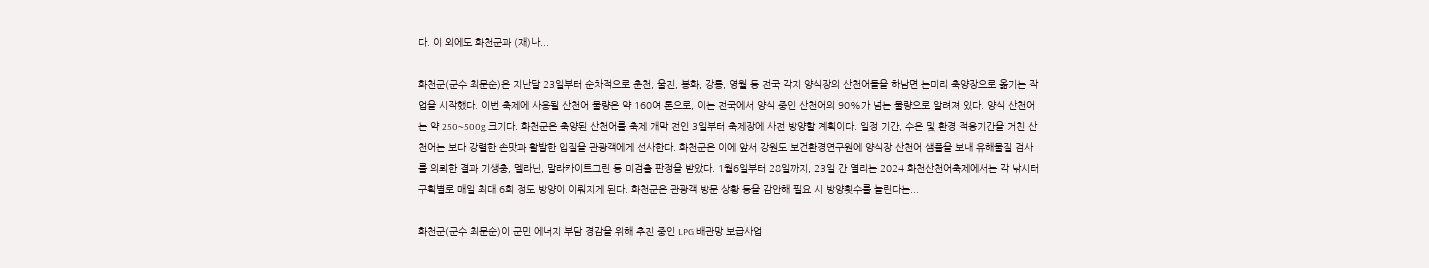다. 이 외에도 화천군과 (재)나...

화천군(군수 최문순)은 지난달 23일부터 순차적으로 춘천, 울진, 봉화, 강릉, 영월 등 전국 각지 양식장의 산천어들을 하남면 논미리 축양장으로 옮기는 작업을 시작했다. 이번 축제에 사용될 산천어 물량은 약 160여 톤으로, 이는 전국에서 양식 중인 산천어의 90%가 넘는 물량으로 알려져 있다. 양식 산천어는 약 250~500g 크기다. 화천군은 축양된 산천어를 축제 개막 전인 3일부터 축제장에 사전 방양할 계획이다. 일정 기간, 수온 및 환경 적응기간을 거친 산천어는 보다 강렬한 손맛과 활발한 입질을 관광객에게 선사한다. 화천군은 이에 앞서 강원도 보건환경연구원에 양식장 산천어 샘플을 보내 유해물질 검사를 의뢰한 결과 기생충, 멜라닌, 말라카이트그린 등 미검출 판정을 받았다. 1월6일부터 28일까지, 23일 간 열리는 2024 화천산천어축제에서는 각 낚시터 구획별로 매일 최대 6회 정도 방양이 이뤄지게 된다. 화천군은 관광객 방문 상황 등을 감안해 필요 시 방양횟수를 늘린다는...

화천군(군수 최문순)이 군민 에너지 부담 경감을 위해 추진 중인 LPG 배관망 보급사업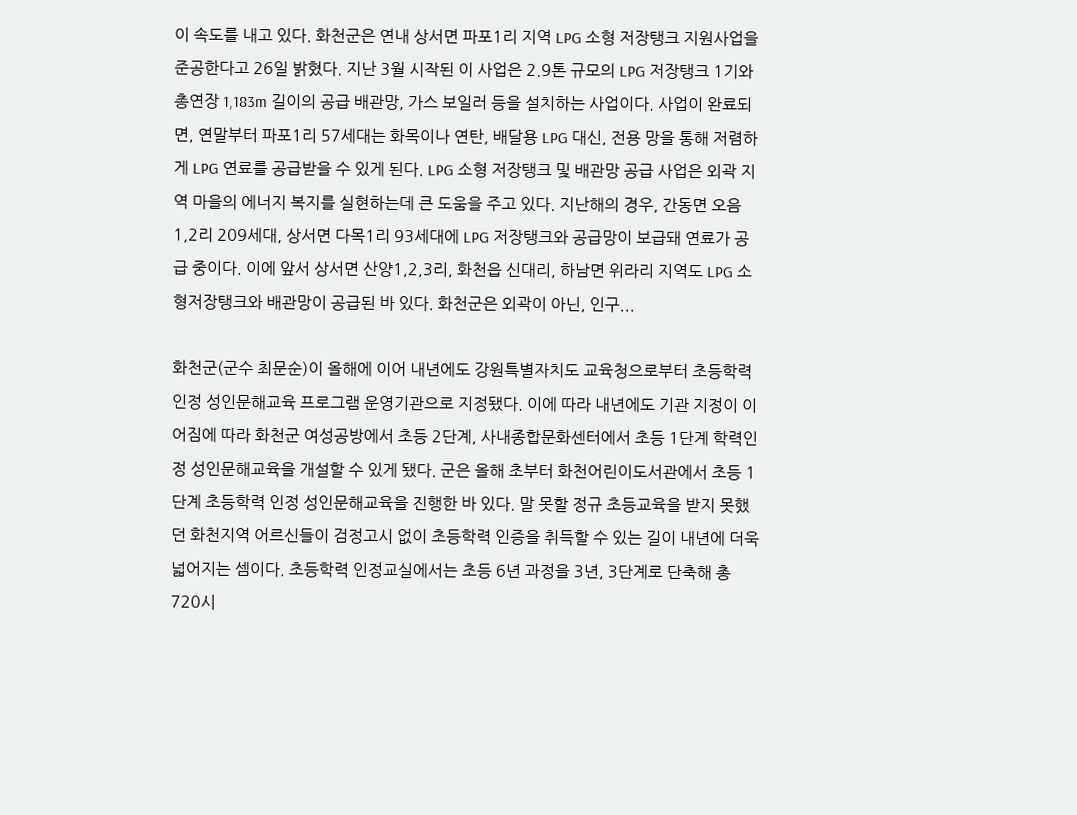이 속도를 내고 있다. 화천군은 연내 상서면 파포1리 지역 LPG 소형 저장탱크 지원사업을 준공한다고 26일 밝혔다. 지난 3월 시작된 이 사업은 2.9톤 규모의 LPG 저장탱크 1기와 총연장 1,183m 길이의 공급 배관망, 가스 보일러 등을 설치하는 사업이다. 사업이 완료되면, 연말부터 파포1리 57세대는 화목이나 연탄, 배달용 LPG 대신, 전용 망을 통해 저렴하게 LPG 연료를 공급받을 수 있게 된다. LPG 소형 저장탱크 및 배관망 공급 사업은 외곽 지역 마을의 에너지 복지를 실현하는데 큰 도움을 주고 있다. 지난해의 경우, 간동면 오음1,2리 209세대, 상서면 다목1리 93세대에 LPG 저장탱크와 공급망이 보급돼 연료가 공급 중이다. 이에 앞서 상서면 산양1,2,3리, 화천읍 신대리, 하남면 위라리 지역도 LPG 소형저장탱크와 배관망이 공급된 바 있다. 화천군은 외곽이 아닌, 인구...

화천군(군수 최문순)이 올해에 이어 내년에도 강원특별자치도 교육청으로부터 초등학력 인정 성인문해교육 프로그램 운영기관으로 지정됐다. 이에 따라 내년에도 기관 지정이 이어짐에 따라 화천군 여성공방에서 초등 2단계, 사내종합문화센터에서 초등 1단계 학력인정 성인문해교육을 개설할 수 있게 됐다. 군은 올해 초부터 화천어린이도서관에서 초등 1단계 초등학력 인정 성인문해교육을 진행한 바 있다. 말 못할 정규 초등교육을 받지 못했던 화천지역 어르신들이 검정고시 없이 초등학력 인증을 취득할 수 있는 길이 내년에 더욱 넓어지는 셈이다. 초등학력 인정교실에서는 초등 6년 과정을 3년, 3단계로 단축해 총 720시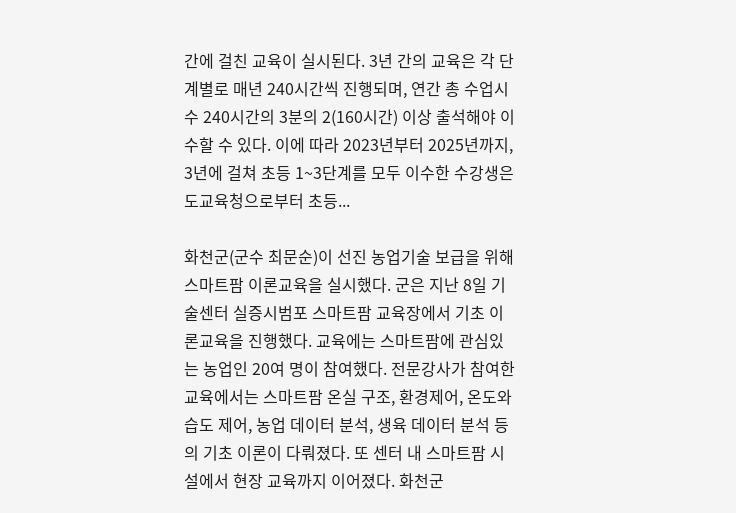간에 걸친 교육이 실시된다. 3년 간의 교육은 각 단계별로 매년 240시간씩 진행되며, 연간 총 수업시수 240시간의 3분의 2(160시간) 이상 출석해야 이수할 수 있다. 이에 따라 2023년부터 2025년까지, 3년에 걸쳐 초등 1~3단계를 모두 이수한 수강생은 도교육청으로부터 초등...

화천군(군수 최문순)이 선진 농업기술 보급을 위해 스마트팜 이론교육을 실시했다. 군은 지난 8일 기술센터 실증시범포 스마트팜 교육장에서 기초 이론교육을 진행했다. 교육에는 스마트팜에 관심있는 농업인 20여 명이 참여했다. 전문강사가 참여한 교육에서는 스마트팜 온실 구조, 환경제어, 온도와 습도 제어, 농업 데이터 분석, 생육 데이터 분석 등의 기초 이론이 다뤄졌다. 또 센터 내 스마트팜 시설에서 현장 교육까지 이어졌다. 화천군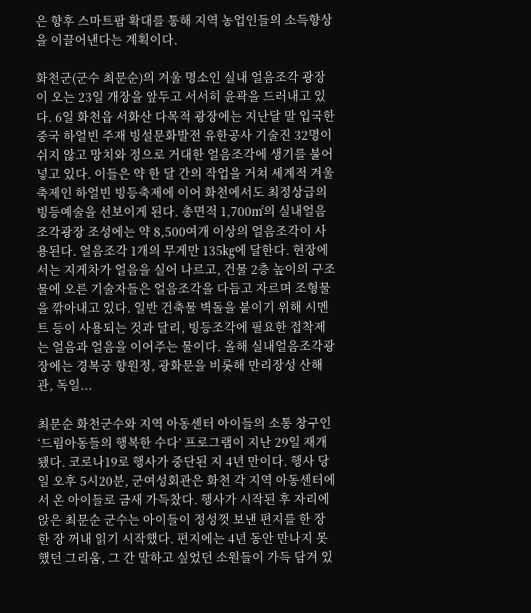은 향후 스마트팜 확대를 통해 지역 농업인들의 소득향상을 이끌어낸다는 계획이다.

화천군(군수 최문순)의 겨울 명소인 실내 얼음조각 광장이 오는 23일 개장을 앞두고 서서히 윤곽을 드러내고 있다. 6일 화천읍 서화산 다목적 광장에는 지난달 말 입국한 중국 하얼빈 주재 빙설문화발전 유한공사 기술진 32명이 쉬지 않고 망치와 정으로 거대한 얼음조각에 생기를 불어넣고 있다. 이들은 약 한 달 간의 작업을 거쳐 세계적 겨울축제인 하얼빈 빙등축제에 이어 화천에서도 최정상급의 빙등예술을 선보이게 된다. 총면적 1,700㎡의 실내얼음조각광장 조성에는 약 8,500여개 이상의 얼음조각이 사용된다. 얼음조각 1개의 무게만 135㎏에 달한다. 현장에서는 지게차가 얼음을 실어 나르고, 건물 2층 높이의 구조물에 오른 기술자들은 얼음조각을 다듬고 자르며 조형물을 깎아내고 있다. 일반 건축물 벽돌을 붙이기 위해 시멘트 등이 사용되는 것과 달리, 빙등조각에 필요한 접착제는 얼음과 얼음을 이어주는 물이다. 올해 실내얼음조각광장에는 경복궁 향원정, 광화문을 비롯해 만리장성 산해관, 독일...

최문순 화천군수와 지역 아동센터 아이들의 소통 창구인 ‘드림아동들의 행복한 수다’ 프로그램이 지난 29일 재개됐다. 코로나19로 행사가 중단된 지 4년 만이다. 행사 당일 오후 5시20분, 군여성회관은 화천 각 지역 아동센터에서 온 아이들로 금새 가득찼다. 행사가 시작된 후 자리에 앉은 최문순 군수는 아이들이 정성껏 보낸 편지를 한 장 한 장 꺼내 읽기 시작했다. 편지에는 4년 동안 만나지 못했던 그리움, 그 간 말하고 싶었던 소원들이 가득 담겨 있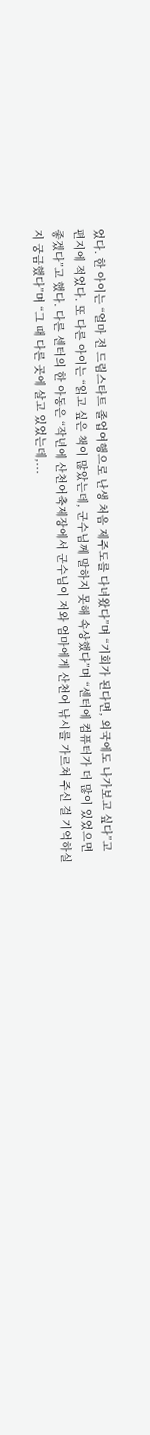었다. 한 아이는 “얼마 전 드림스타트 졸업여행으로 난생 처음 제주도를 다녀왔다”며 “기회가 된다면, 외국에도 나가보고 싶다”고 편지에 적었다. 또 다른 아이는 “읽고 싶은 책이 많았는데, 군수님께 말하지 못해 속상했다”며 “센터에 컴퓨터가 더 많이 있었으면 좋겠다”고 했다. 다른 센터의 한 아동은 “작년에 산천어축제장에서 군수님이 저와 엄마에게 산천어 낚시를 가르쳐 주신 걸 기억하실지 궁금했다”며 “그 때 다른 곳에 살고 있었는데,...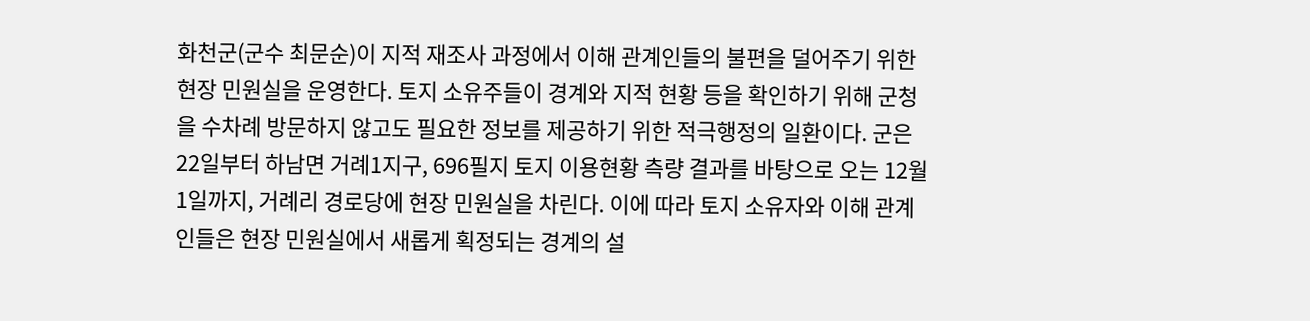화천군(군수 최문순)이 지적 재조사 과정에서 이해 관계인들의 불편을 덜어주기 위한 현장 민원실을 운영한다. 토지 소유주들이 경계와 지적 현황 등을 확인하기 위해 군청을 수차례 방문하지 않고도 필요한 정보를 제공하기 위한 적극행정의 일환이다. 군은 22일부터 하남면 거례1지구, 696필지 토지 이용현황 측량 결과를 바탕으로 오는 12월1일까지, 거례리 경로당에 현장 민원실을 차린다. 이에 따라 토지 소유자와 이해 관계인들은 현장 민원실에서 새롭게 획정되는 경계의 설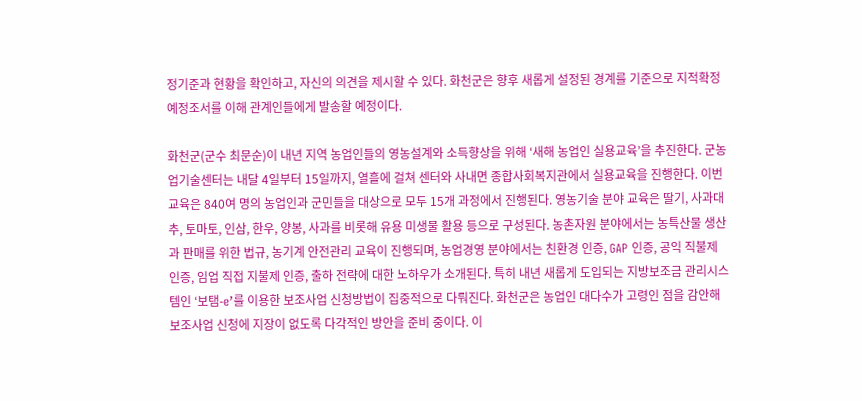정기준과 현황을 확인하고, 자신의 의견을 제시할 수 있다. 화천군은 향후 새롭게 설정된 경계를 기준으로 지적확정 예정조서를 이해 관계인들에게 발송할 예정이다.

화천군(군수 최문순)이 내년 지역 농업인들의 영농설계와 소득향상을 위해 ‘새해 농업인 실용교육’을 추진한다. 군농업기술센터는 내달 4일부터 15일까지, 열흘에 걸쳐 센터와 사내면 종합사회복지관에서 실용교육을 진행한다. 이번 교육은 840여 명의 농업인과 군민들을 대상으로 모두 15개 과정에서 진행된다. 영농기술 분야 교육은 딸기, 사과대추, 토마토, 인삼, 한우, 양봉, 사과를 비롯해 유용 미생물 활용 등으로 구성된다. 농촌자원 분야에서는 농특산물 생산과 판매를 위한 법규, 농기계 안전관리 교육이 진행되며, 농업경영 분야에서는 친환경 인증, GAP 인증, 공익 직불제 인증, 임업 직접 지불제 인증, 출하 전략에 대한 노하우가 소개된다. 특히 내년 새롭게 도입되는 지방보조금 관리시스템인 ‘보탬-e’를 이용한 보조사업 신청방법이 집중적으로 다뤄진다. 화천군은 농업인 대다수가 고령인 점을 감안해 보조사업 신청에 지장이 없도록 다각적인 방안을 준비 중이다. 이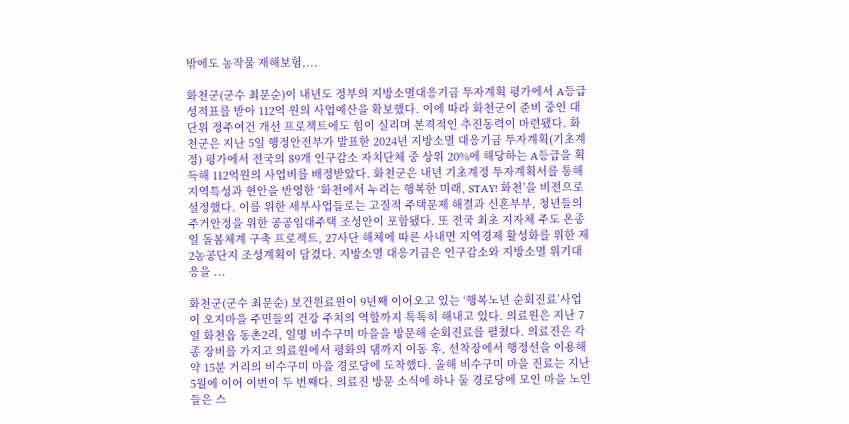밖에도 농작물 재해보험,...

화천군(군수 최문순)이 내년도 정부의 지방소멸대응기금 투자계획 평가에서 A등급 성적표를 받아 112억 원의 사업예산을 확보했다. 이에 따라 화천군이 준비 중인 대단위 정주여건 개선 프로젝트에도 힘이 실리며 본격적인 추진동력이 마련됐다. 화천군은 지난 5일 행정안전부가 발표한 2024년 지방소멸 대응기금 투자계획(기초계정) 평가에서 전국의 89개 인구감소 자치단체 중 상위 20%에 해당하는 A등급을 획득해 112억원의 사업비를 배정받았다. 화천군은 내년 기초계정 투자계획서를 통해 지역특성과 현안을 반영한 ‘화천에서 누리는 행복한 미래, STAY! 화천’을 비전으로 설정했다. 이를 위한 세부사업들로는 고질적 주택문제 해결과 신혼부부, 청년들의 주거안정을 위한 공공임대주택 조성안이 포함됐다. 또 전국 최초 지자체 주도 온종일 돌봄체계 구축 프로젝트, 27사단 해체에 따른 사내면 지역경제 활성화를 위한 제2농공단지 조성계획이 담겼다. 지방소멸 대응기금은 인구감소와 지방소멸 위기대응을 ...

화천군(군수 최문순) 보건읜료원이 9년째 이어오고 있는 ‘행복노년 순회진료’사업이 오지마을 주민들의 건강 주치의 역할까지 톡톡히 해내고 있다. 의료원은 지난 7일 화천읍 동촌2리, 일명 비수구미 마을을 방문해 순회진료를 펼쳤다. 의료진은 각종 장비를 가지고 의료원에서 평화의 댐까지 이동 후, 선착장에서 행정선을 이용해 약 15분 거리의 비수구미 마을 경로당에 도착했다. 올해 비수구미 마을 진료는 지난 5월에 이어 이번이 두 번째다. 의료진 방문 소식에 하나 둘 경로당에 모인 마을 노인들은 스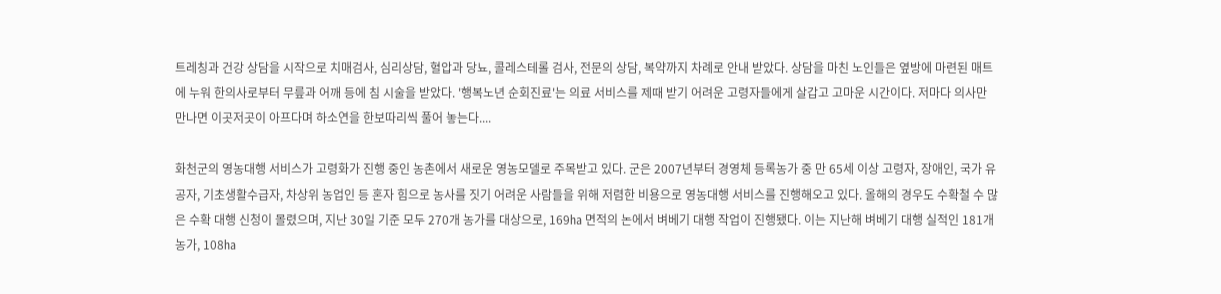트레칭과 건강 상담을 시작으로 치매검사, 심리상담, 혈압과 당뇨, 콜레스테롤 검사, 전문의 상담, 복약까지 차례로 안내 받았다. 상담을 마친 노인들은 옆방에 마련된 매트에 누워 한의사로부터 무릎과 어깨 등에 침 시술을 받았다. '행복노년 순회진료'는 의료 서비스를 제때 받기 어려운 고령자들에게 살갑고 고마운 시간이다. 저마다 의사만 만나면 이곳저곳이 아프다며 하소연을 한보따리씩 풀어 놓는다....

화천군의 영농대행 서비스가 고령화가 진행 중인 농촌에서 새로운 영농모델로 주목받고 있다. 군은 2007년부터 경영체 등록농가 중 만 65세 이상 고령자, 장애인, 국가 유공자, 기초생활수급자, 차상위 농업인 등 혼자 힘으로 농사를 짓기 어려운 사람들을 위해 저렴한 비용으로 영농대행 서비스를 진행해오고 있다. 올해의 경우도 수확철 수 많은 수확 대행 신청이 몰렸으며, 지난 30일 기준 모두 270개 농가를 대상으로, 169㏊ 면적의 논에서 벼베기 대행 작업이 진행됐다. 이는 지난해 벼베기 대행 실적인 181개 농가, 108㏊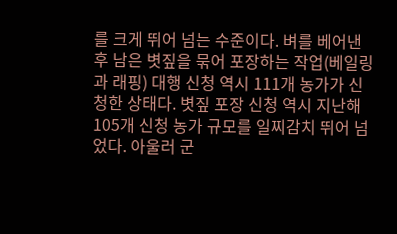를 크게 뛰어 넘는 수준이다. 벼를 베어낸 후 남은 볏짚을 묶어 포장하는 작업(베일링과 래핑) 대행 신청 역시 111개 농가가 신청한 상태다. 볏짚 포장 신청 역시 지난해 105개 신청 농가 규모를 일찌감치 뛰어 넘었다. 아울러 군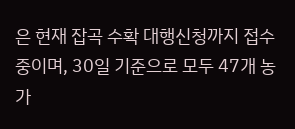은 현재 잡곡 수확 대행신청까지 접수 중이며, 30일 기준으로 모두 47개 농가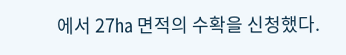에서 27㏊ 면적의 수확을 신청했다.